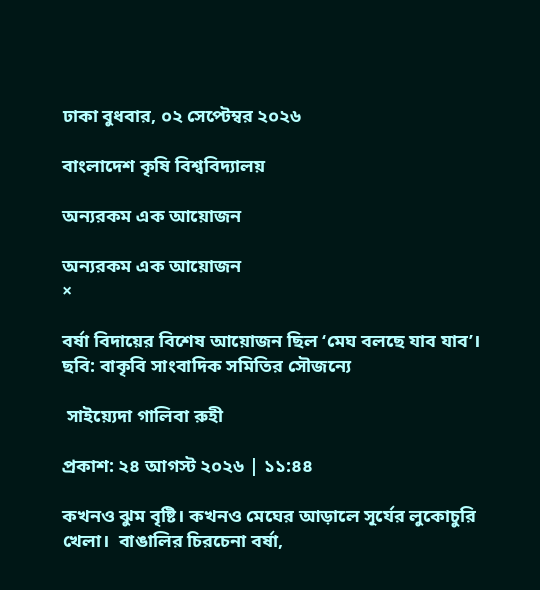ঢাকা বুধবার, ০২ সেপ্টেম্বর ২০২৬

বাংলাদেশ কৃষি বিশ্ববিদ্যালয়

অন্যরকম এক আয়োজন

অন্যরকম এক আয়োজন
×

বর্ষা বিদায়ের বিশেষ আয়োজন ছিল ‘মেঘ বলছে যাব যাব’। ছবি: বাকৃবি সাংবাদিক সমিতির সৌজন্যে

 সাইয়্যেদা গালিবা রুহী

প্রকাশ: ২৪ আগস্ট ২০২৬ | ১১:৪৪

কখনও ঝুম বৃষ্টি। কখনও মেঘের আড়ালে সূর্যের লুকোচুরি খেলা।  বাঙালির চিরচেনা বর্ষা,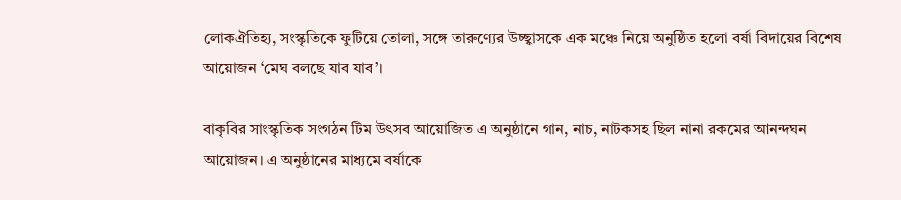লোকঐতিহ্য, সংস্কৃতিকে ফুটিয়ে তোলা, সঙ্গে তারুণ্যের উচ্ছ্বাসকে এক মঞ্চে নিয়ে অনুষ্ঠিত হলো বর্ষা বিদায়ের বিশেষ আয়োজন ‘মেঘ বলছে যাব যাব’।

বাকৃবির সাংস্কৃতিক সংগঠন টিম উৎসব আয়োজিত এ অনুষ্ঠানে গান, নাচ, নাটকসহ ছিল নানা রকমের আনন্দঘন আয়োজন। এ অনুষ্ঠানের মাধ্যমে বর্ষাকে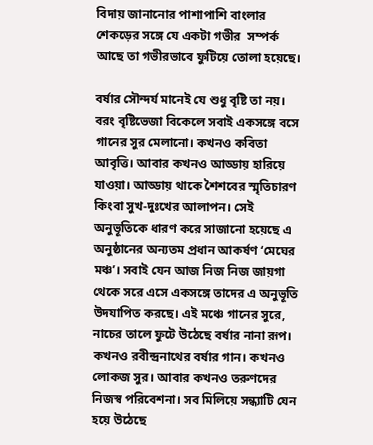বিদায় জানানোর পাশাপাশি বাংলার শেকড়ের সঙ্গে যে একটা গভীর  সম্পর্ক আছে তা গভীরভাবে ফুটিয়ে তোলা হয়েছে।

বর্ষার সৌন্দর্য মানেই যে শুধু বৃষ্টি তা নয়। বরং বৃষ্টিভেজা বিকেলে সবাই একসঙ্গে বসে গানের সুর মেলানো। কখনও কবিতা আবৃত্তি। আবার কখনও আড্ডায় হারিয়ে যাওয়া। আড্ডায় থাকে শৈশবের স্মৃতিচারণ কিংবা সুখ-দুঃখের আলাপন। সেই অনুভূতিকে ধারণ করে সাজানো হয়েছে এ অনুষ্ঠানের অন্যতম প্রধান আকর্ষণ ‘মেঘের মঞ্চ’। সবাই যেন আজ নিজ নিজ জায়গা থেকে সরে এসে একসঙ্গে তাদের এ অনুভূতি উদযাপিত করছে। এই মঞ্চে গানের সুরে, নাচের তালে ফুটে উঠেছে বর্ষার নানা রূপ। কখনও রবীন্দ্রনাথের বর্ষার গান। কখনও লোকজ সুর। আবার কখনও তরুণদের নিজস্ব পরিবেশনা। সব মিলিয়ে সন্ধ্যাটি যেন হয়ে উঠেছে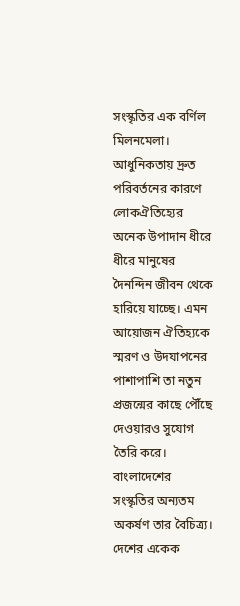সংস্কৃতির এক বর্ণিল মিলনমেলা। আধুনিকতায় দ্রুত পরিবর্তনের কারণে লোকঐতিহ্যের অনেক উপাদান ধীরে ধীরে মানুষের দৈনন্দিন জীবন থেকে হারিয়ে যাচ্ছে। এমন আয়োজন ঐতিহ্যকে স্মরণ ও উদযাপনের পাশাপাশি তা নতুন প্রজন্মের কাছে পৌঁছে দেওয়ারও সুযোগ তৈরি করে। বাংলাদেশের সংস্কৃতির অন্যতম অকর্ষণ তার বৈচিত্র্য। দেশের একেক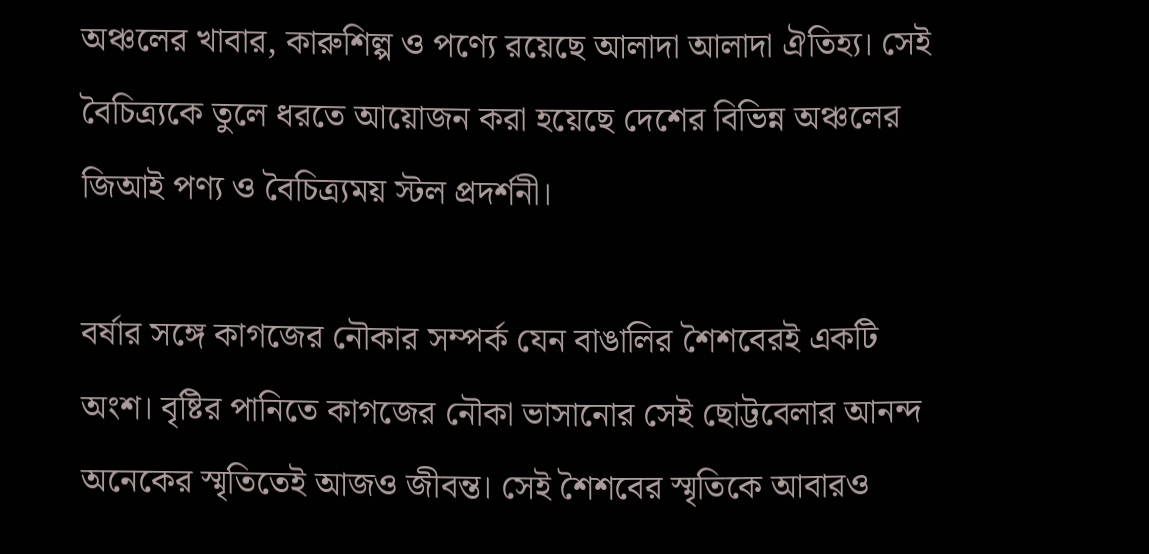অঞ্চলের খাবার, কারুশিল্প ও পণ্যে রয়েছে আলাদা আলাদা ঐতিহ্য। সেই বৈচিত্র্যকে তুলে ধরতে আয়োজন করা হয়েছে দেশের বিভিন্ন অঞ্চলের জিআই পণ্য ও বৈচিত্র্যময় স্টল প্রদর্শনী।

বর্ষার সঙ্গে কাগজের নৌকার সম্পর্ক যেন বাঙালির শৈশবেরই একটি অংশ। বৃষ্টির পানিতে কাগজের নৌকা ভাসানোর সেই ছোট্টবেলার আনন্দ অনেকের স্মৃতিতেই আজও জীবন্ত। সেই শৈশবের স্মৃতিকে আবারও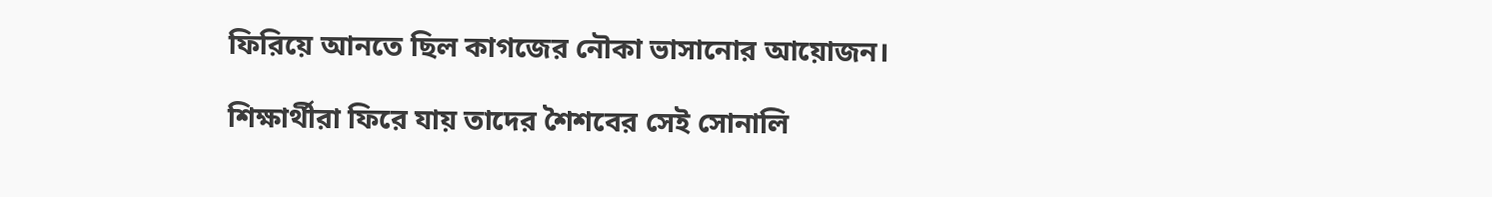ফিরিয়ে আনতে ছিল কাগজের নৌকা ভাসানোর আয়োজন।

শিক্ষার্থীরা ফিরে যায় তাদের শৈশবের সেই সোনালি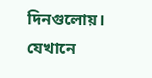দিনগুলোয়। যেখানে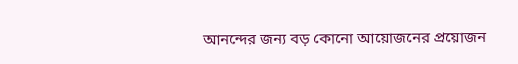আনন্দের জন্য বড় কোনো আয়োজনের প্রয়োজন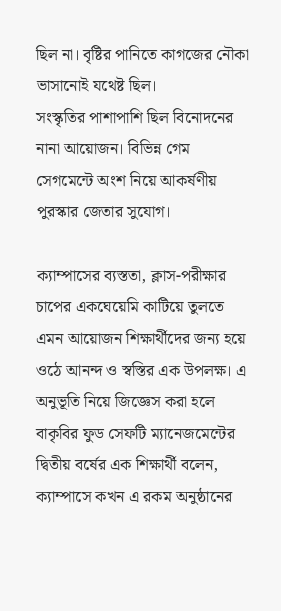ছিল না। বৃষ্টির পানিতে কাগজের নৌকা ভাসানোই যথেষ্ট ছিল।
সংস্কৃতির পাশাপাশি ছিল বিনোদনের নানা আয়োজন। বিভিন্ন গেম সেগমেন্টে অংশ নিয়ে আকর্ষণীয় পুরস্কার জেতার সুযোগ।

ক্যাম্পাসের ব্যস্ততা, ক্লাস-পরীক্ষার চাপের একঘেয়েমি কাটিয়ে তুলতে এমন আয়োজন শিক্ষার্থীদের জন্য হয়ে ওঠে আনন্দ ও স্বস্তির এক উপলক্ষ। এ অনুভূতি নিয়ে জিজ্ঞেস করা হলে বাকৃবির ফুড সেফটি ম্যানেজমেন্টের দ্বিতীয় বর্ষের এক শিক্ষার্থী বলেন, ক্যাম্পাসে কখন এ রকম অনুষ্ঠানের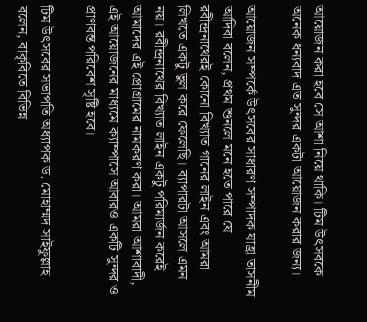আয়োজন করা হবে সে আশা নিয়ে থাকি। টিম উৎসবকে অনেক ধন্যবাদ এত সুন্দর একটা আয়োজন করার জন্য।

আয়োজন সম্পর্কে উৎসবের সাধারণ সম্পাদক যাহ্রা তাসনীম আদিবা বলেন, প্রথম শুনলে মনে হতে পারে যে রবীন্দ্রনাথেরই কোনো বিখ্যাত গানের লাইন এবং আমরা লিখতে একটু ভুল করে ফেলেছি। ব্যাপারটা আসলে এমন নয়। রবীন্দ্রনাথের বিখ্যাত লাইন একটু পরিমার্জন করেই আমাদের এই প্রোগ্রামের নামকরণ করা। আমরা আশাবাদী, এই আয়োজনের মাধ্যমে ক্যাম্পাসে আবারও একটি সুন্দর ও প্রাণবন্ত পরিবেশ সৃষ্টি হবে।

টিম উৎসবের সভাপতি অধ্যাপক ড. মোহাম্মদ সাইফুল্লাহ বলেন, বাকৃবিতে বিভিন্ন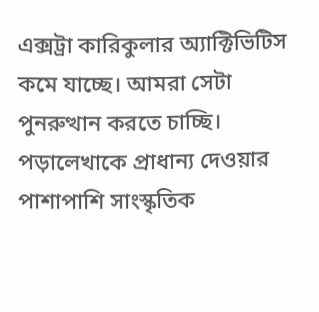এক্সট্রা কারিকুলার অ্যাক্টিভিটিস কমে যাচ্ছে। আমরা সেটা পুনরুত্থান করতে চাচ্ছি। পড়ালেখাকে প্রাধান্য দেওয়ার পাশাপাশি সাংস্কৃতিক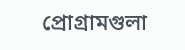প্রোগ্রামগুলা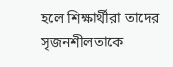হলে শিক্ষার্থীরা তাদের সৃজনশীলতাকে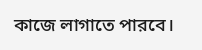কাজে লাগাতে পারবে।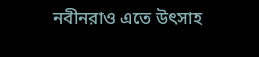নবীনরাও এতে উৎসাহ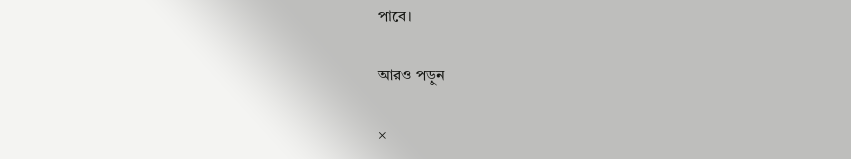পাবে।

আরও পড়ুন

×